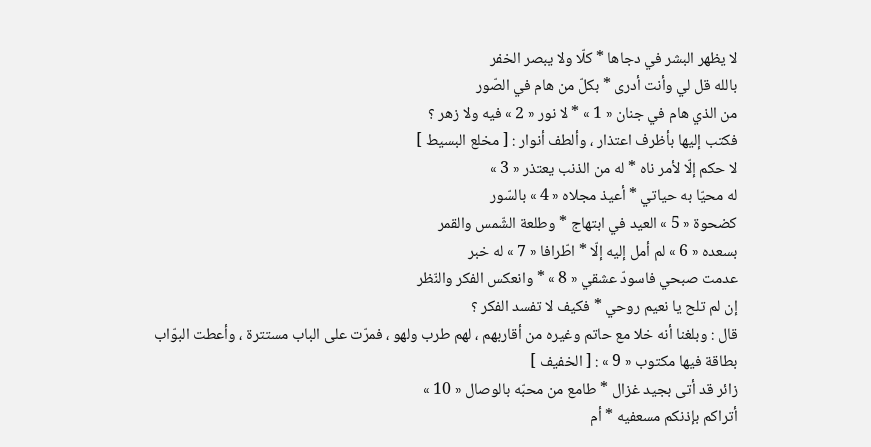لا يظهر البشر في دجاها * كلّا ولا يبصر الخفر
بالله قل لي وأنت أدرى * بكلّ من هام في الصّور
من الذي هام في جنان « 1 » * لا نور « 2 » فيه ولا زهر ؟
فكتب إليها بأظرف اعتذار ، وألطف أنوار : [ مخلع البسيط ]
لا حكم إلّا لأمر ناه * له من الذنب يعتذر « 3 »
له محيّا به حياتي * أعيذ مجلاه « 4 » بالسّور
كضحوة « 5 » العيد في ابتهاج * وطلعة الشّمس والقمر
بسعده « 6 » لم أمل إليه إلّا * اطّرافا « 7 » له خبر
عدمت صبحي فاسودّ عشقي « 8 » * وانعكس الفكر والنّظر
إن لم تلح يا نعيم روحي * فكيف لا تفسد الفكر ؟
قال : وبلغنا أنه خلا مع حاتم وغيره من أقاربهم ، لهم طرب ولهو ، فمرّت على الباب مستترة ، وأعطت البوّاب بطاقة فيها مكتوب « 9 » : [ الخفيف ]
زائر قد أتى بجيد غزال * طامع من محبّه بالوصال « 10 »
أتراكم بإذنكم مسعفيه * أم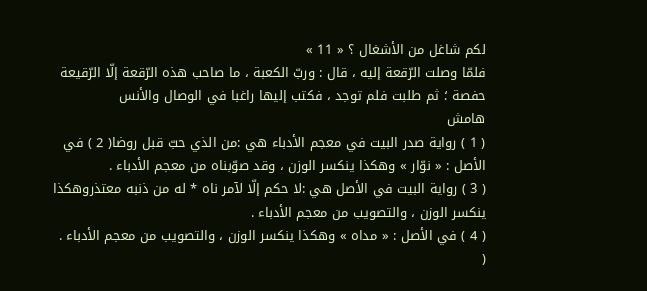لكم شاغل من الأشغال ؟ « 11 »
فلمّا وصلت الرّقعة إليه ، قال : وربّ الكعبة ، ما صاحب هذه الرّقعة إلّا الرّقيعة حفصة ؛ ثم طلبت فلم توجد ، فكتب إليها راغبا في الوصال والأنس
هامش
( 1 ) رواية صدر البيت في معجم الأدباء هي :من الذي حبّ قبل روضا( 2 ) في الأصل : « نوّار » وهكذا ينكسر الوزن ، وقد صوّبناه من معجم الأدباء .
( 3 ) رواية البيت في الأصل هي :لا حكم إلّا لآمر ناه * له من ذنبه معتذروهكذا ينكسر الوزن ، والتصويب من معجم الأدباء .
( 4 ) في الأصل : « مداه » وهكذا ينكسر الوزن ، والتصويب من معجم الأدباء .
(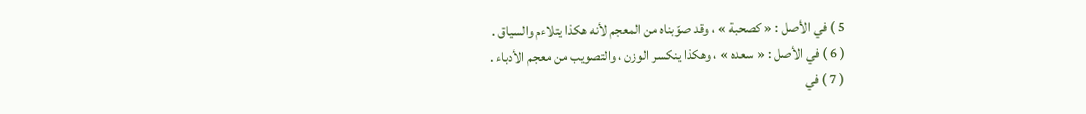5 ) في الأصل : « كصحبة » ، وقد صوّبناه من المعجم لأنه هكذا يتلاءم والسياق .
( 6 ) في الأصل : « سعده » ، وهكذا ينكسر الوزن ، والتصويب من معجم الأدباء .
( 7 ) في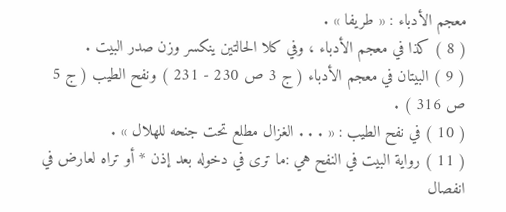معجم الأدباء : « طريفا » .
( 8 ) كذا في معجم الأدباء ، وفي كلا الحالتين ينكسر وزن صدر البيت .
( 9 ) البيتان في معجم الأدباء ( ج 3 ص 230 - 231 ) ونفح الطيب ( ج 5 ص 316 ) .
( 10 ) في نفح الطيب : « . . . الغزال مطلع تحت جنحه للهلال » .
( 11 ) رواية البيت في النفح هي :ما ترى في دخوله بعد إذن * أو تراه لعارض في انفصال